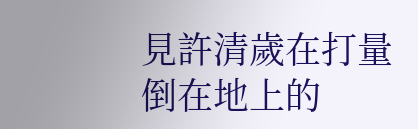見許清歲在打量倒在地上的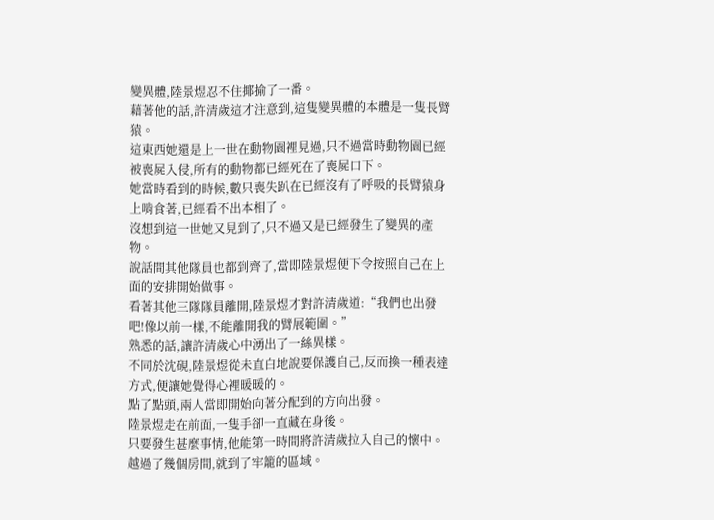變異體,陸景煜忍不住揶揄了一番。
藉著他的話,許清歲這才注意到,這隻變異體的本體是一隻長臂猿。
這東西她還是上一世在動物園裡見過,只不過當時動物園已經被喪屍入侵,所有的動物都已經死在了喪屍口下。
她當時看到的時候,數只喪失趴在已經沒有了呼吸的長臂猿身上啃食著,已經看不出本相了。
沒想到這一世她又見到了,只不過又是已經發生了變異的產物。
說話間其他隊員也都到齊了,當即陸景煜便下令按照自己在上面的安排開始做事。
看著其他三隊隊員離開,陸景煜才對許清歲道:“我們也出發吧!像以前一樣,不能離開我的臂展範圍。”
熟悉的話,讓許清歲心中湧出了一絲異樣。
不同於沈硯,陸景煜從未直白地說要保護自己,反而換一種表達方式,便讓她覺得心裡暖暖的。
點了點頭,兩人當即開始向著分配到的方向出發。
陸景煜走在前面,一隻手卻一直藏在身後。
只要發生甚麼事情,他能第一時間將許清歲拉入自己的懷中。
越過了幾個房間,就到了牢籠的區域。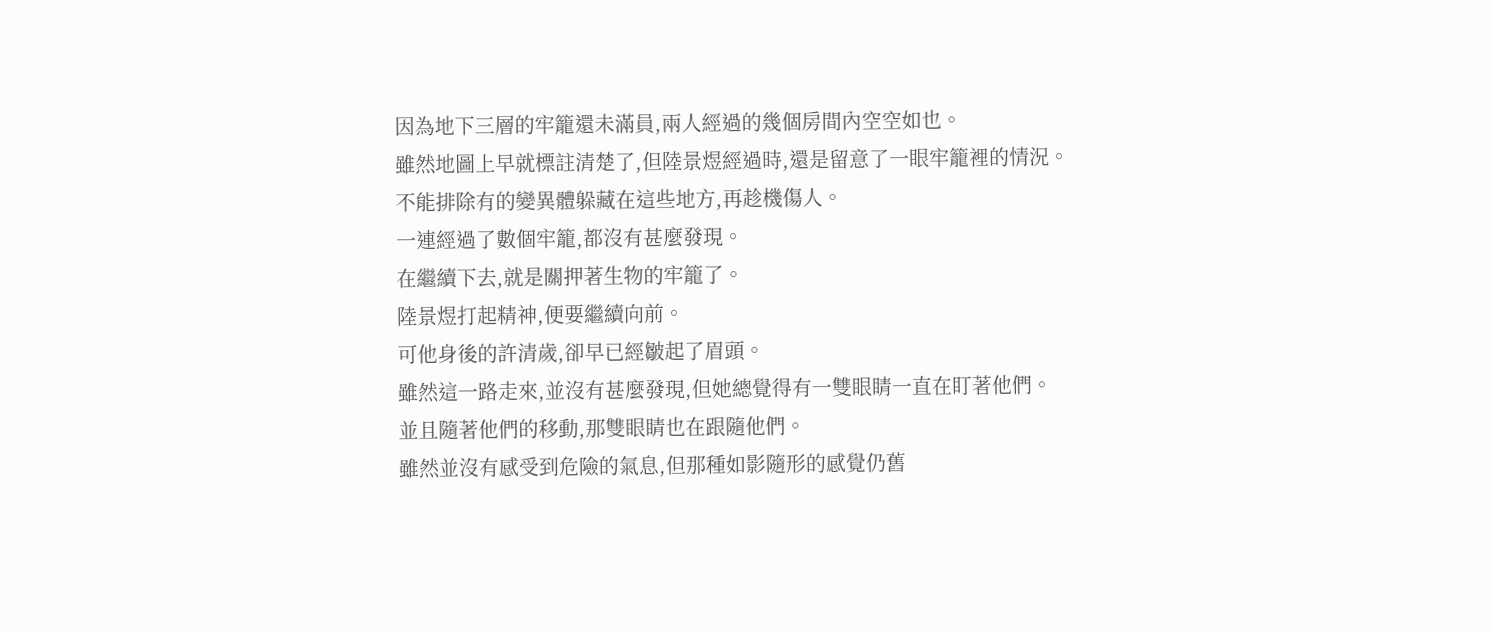因為地下三層的牢籠還未滿員,兩人經過的幾個房間內空空如也。
雖然地圖上早就標註清楚了,但陸景煜經過時,還是留意了一眼牢籠裡的情況。
不能排除有的變異體躲藏在這些地方,再趁機傷人。
一連經過了數個牢籠,都沒有甚麼發現。
在繼續下去,就是關押著生物的牢籠了。
陸景煜打起精神,便要繼續向前。
可他身後的許清歲,卻早已經皺起了眉頭。
雖然這一路走來,並沒有甚麼發現,但她總覺得有一雙眼睛一直在盯著他們。
並且隨著他們的移動,那雙眼睛也在跟隨他們。
雖然並沒有感受到危險的氣息,但那種如影隨形的感覺仍舊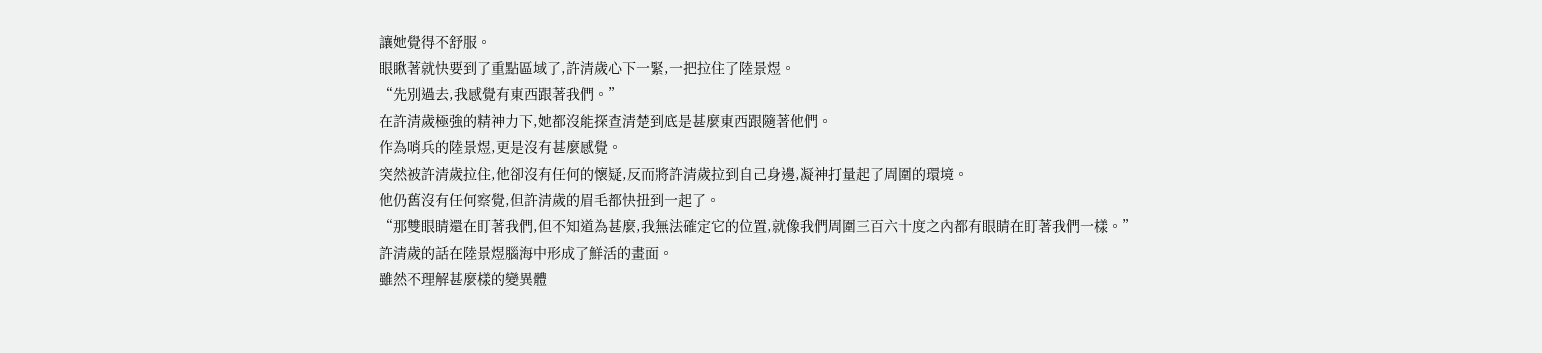讓她覺得不舒服。
眼瞅著就快要到了重點區域了,許清歲心下一緊,一把拉住了陸景煜。
“先別過去,我感覺有東西跟著我們。”
在許清歲極強的精神力下,她都沒能探查清楚到底是甚麼東西跟隨著他們。
作為哨兵的陸景煜,更是沒有甚麼感覺。
突然被許清歲拉住,他卻沒有任何的懷疑,反而將許清歲拉到自己身邊,凝神打量起了周圍的環境。
他仍舊沒有任何察覺,但許清歲的眉毛都快扭到一起了。
“那雙眼睛還在盯著我們,但不知道為甚麼,我無法確定它的位置,就像我們周圍三百六十度之內都有眼睛在盯著我們一樣。”
許清歲的話在陸景煜腦海中形成了鮮活的畫面。
雖然不理解甚麼樣的變異體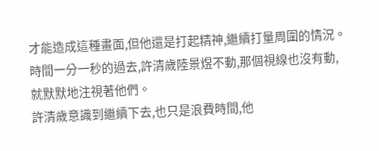才能造成這種畫面,但他還是打起精神,繼續打量周圍的情況。
時間一分一秒的過去,許清歲陸景煜不動,那個視線也沒有動,就默默地注視著他們。
許清歲意識到繼續下去,也只是浪費時間,他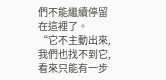們不能繼續停留在這裡了。
“它不主動出來,我們也找不到它,看來只能有一步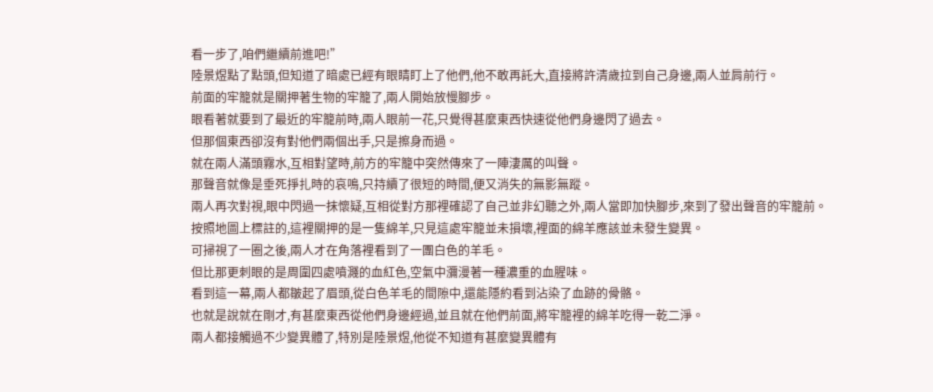看一步了,咱們繼續前進吧!”
陸景煜點了點頭,但知道了暗處已經有眼睛盯上了他們,他不敢再託大,直接將許清歲拉到自己身邊,兩人並肩前行。
前面的牢籠就是關押著生物的牢籠了,兩人開始放慢腳步。
眼看著就要到了最近的牢籠前時,兩人眼前一花,只覺得甚麼東西快速從他們身邊閃了過去。
但那個東西卻沒有對他們兩個出手,只是擦身而過。
就在兩人滿頭霧水,互相對望時,前方的牢籠中突然傳來了一陣淒厲的叫聲。
那聲音就像是垂死掙扎時的哀鳴,只持續了很短的時間,便又消失的無影無蹤。
兩人再次對視,眼中閃過一抹懷疑,互相從對方那裡確認了自己並非幻聽之外,兩人當即加快腳步,來到了發出聲音的牢籠前。
按照地圖上標註的,這裡關押的是一隻綿羊,只見這處牢籠並未損壞,裡面的綿羊應該並未發生變異。
可掃視了一圈之後,兩人才在角落裡看到了一團白色的羊毛。
但比那更刺眼的是周圍四處噴濺的血紅色,空氣中瀰漫著一種濃重的血腥味。
看到這一幕,兩人都皺起了眉頭,從白色羊毛的間隙中,還能隱約看到沾染了血跡的骨骼。
也就是說就在剛才,有甚麼東西從他們身邊經過,並且就在他們前面,將牢籠裡的綿羊吃得一乾二淨。
兩人都接觸過不少變異體了,特別是陸景煜,他從不知道有甚麼變異體有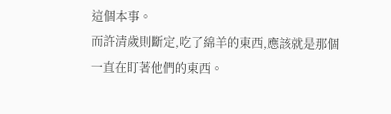這個本事。
而許清歲則斷定,吃了綿羊的東西,應該就是那個一直在盯著他們的東西。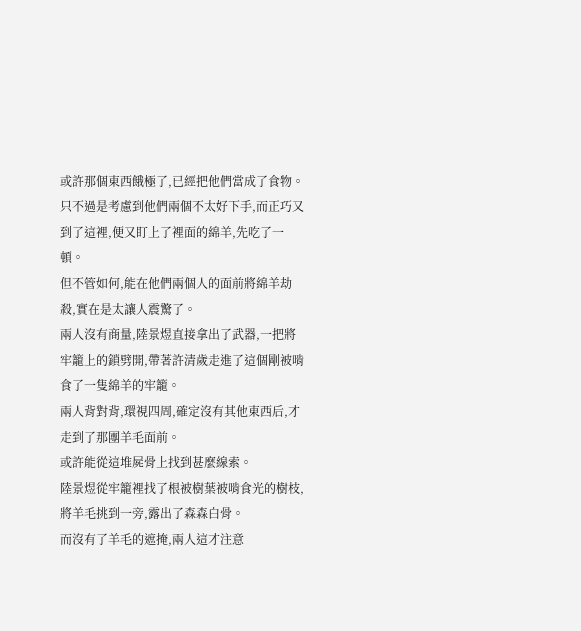或許那個東西餓極了,已經把他們當成了食物。
只不過是考慮到他們兩個不太好下手,而正巧又到了這裡,便又盯上了裡面的綿羊,先吃了一頓。
但不管如何,能在他們兩個人的面前將綿羊劫殺,實在是太讓人震驚了。
兩人沒有商量,陸景煜直接拿出了武器,一把將牢籠上的鎖劈開,帶著許清歲走進了這個剛被啃食了一隻綿羊的牢籠。
兩人背對背,環視四周,確定沒有其他東西后,才走到了那團羊毛面前。
或許能從這堆屍骨上找到甚麼線索。
陸景煜從牢籠裡找了根被樹葉被啃食光的樹枝,將羊毛挑到一旁,露出了森森白骨。
而沒有了羊毛的遮掩,兩人這才注意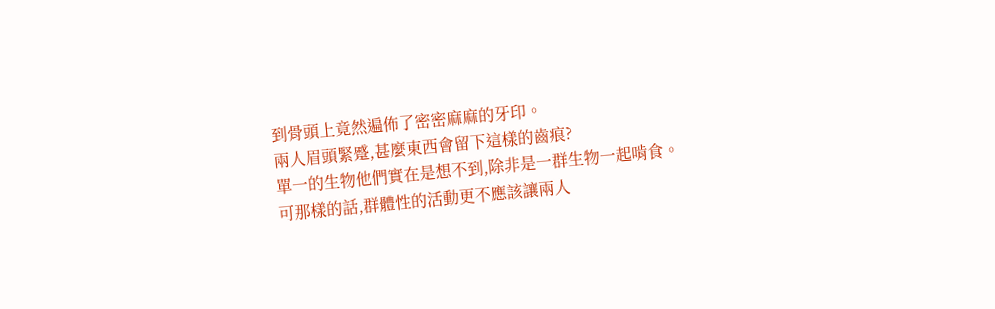到骨頭上竟然遍佈了密密麻麻的牙印。
兩人眉頭緊蹙,甚麼東西會留下這樣的齒痕?
單一的生物他們實在是想不到,除非是一群生物一起啃食。
可那樣的話,群體性的活動更不應該讓兩人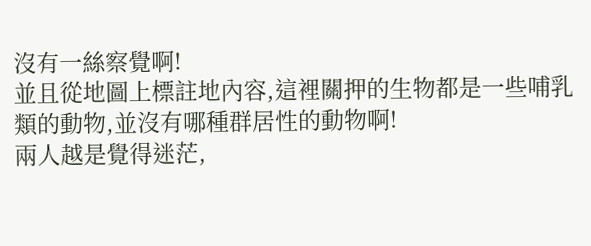沒有一絲察覺啊!
並且從地圖上標註地內容,這裡關押的生物都是一些哺乳類的動物,並沒有哪種群居性的動物啊!
兩人越是覺得迷茫,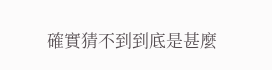確實猜不到到底是甚麼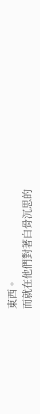東西。
而就在他們對著白骨沉思的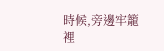時候,旁邊牢籠裡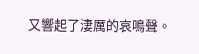又響起了淒厲的哀鳴聲。